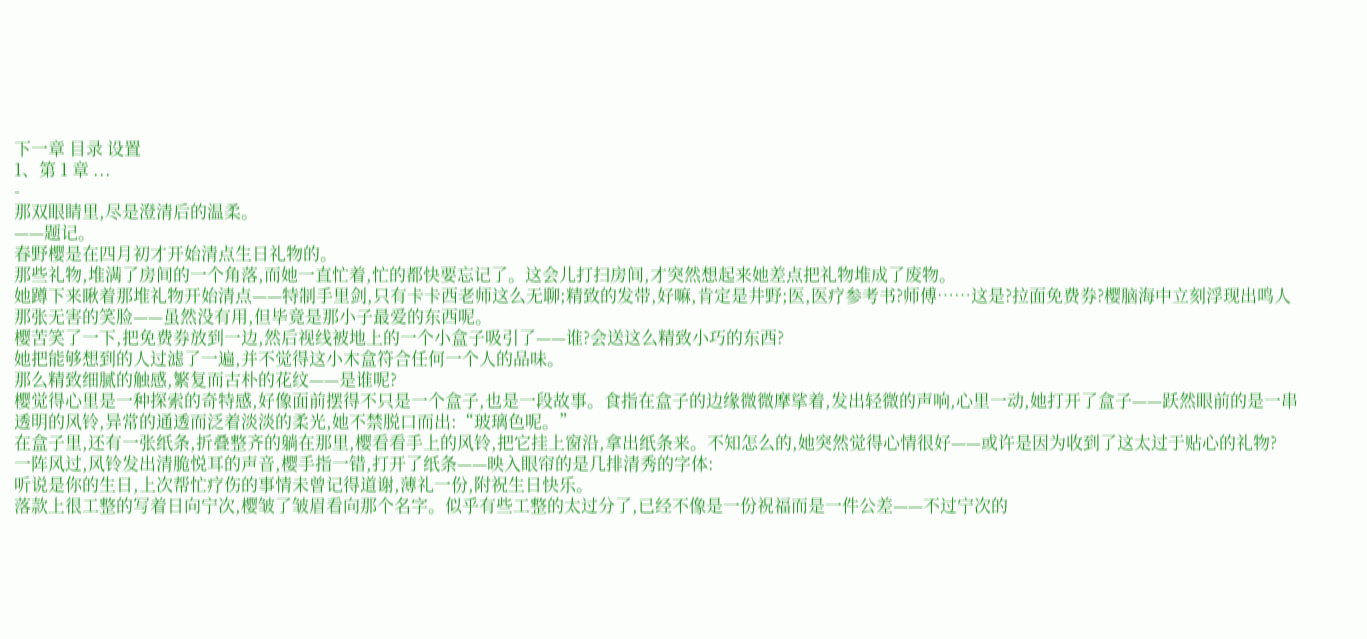下一章 目录 设置
1、第 1 章 ...
-
那双眼睛里,尽是澄清后的温柔。
——题记。
春野樱是在四月初才开始清点生日礼物的。
那些礼物,堆满了房间的一个角落,而她一直忙着,忙的都快要忘记了。这会儿打扫房间,才突然想起来她差点把礼物堆成了废物。
她蹲下来瞅着那堆礼物开始清点——特制手里剑,只有卡卡西老师这么无聊;精致的发带,好嘛,肯定是井野;医,医疗参考书?师傅……这是?拉面免费券?樱脑海中立刻浮现出鸣人那张无害的笑脸——虽然没有用,但毕竟是那小子最爱的东西呢。
樱苦笑了一下,把免费券放到一边,然后视线被地上的一个小盒子吸引了——谁?会送这么精致小巧的东西?
她把能够想到的人过滤了一遍,并不觉得这小木盒符合任何一个人的品味。
那么精致细腻的触感,繁复而古朴的花纹——是谁呢?
樱觉得心里是一种探索的奇特感,好像面前摆得不只是一个盒子,也是一段故事。食指在盒子的边缘微微摩挲着,发出轻微的声响,心里一动,她打开了盒子——跃然眼前的是一串透明的风铃,异常的通透而泛着淡淡的柔光,她不禁脱口而出:“玻璃色呢。”
在盒子里,还有一张纸条,折叠整齐的躺在那里,樱看看手上的风铃,把它挂上窗沿,拿出纸条来。不知怎么的,她突然觉得心情很好——或许是因为收到了这太过于贴心的礼物?
一阵风过,风铃发出清脆悦耳的声音,樱手指一错,打开了纸条——映入眼帘的是几排清秀的字体:
听说是你的生日,上次帮忙疗伤的事情未曾记得道谢,薄礼一份,附祝生日快乐。
落款上很工整的写着日向宁次,樱皱了皱眉看向那个名字。似乎有些工整的太过分了,已经不像是一份祝福而是一件公差——不过宁次的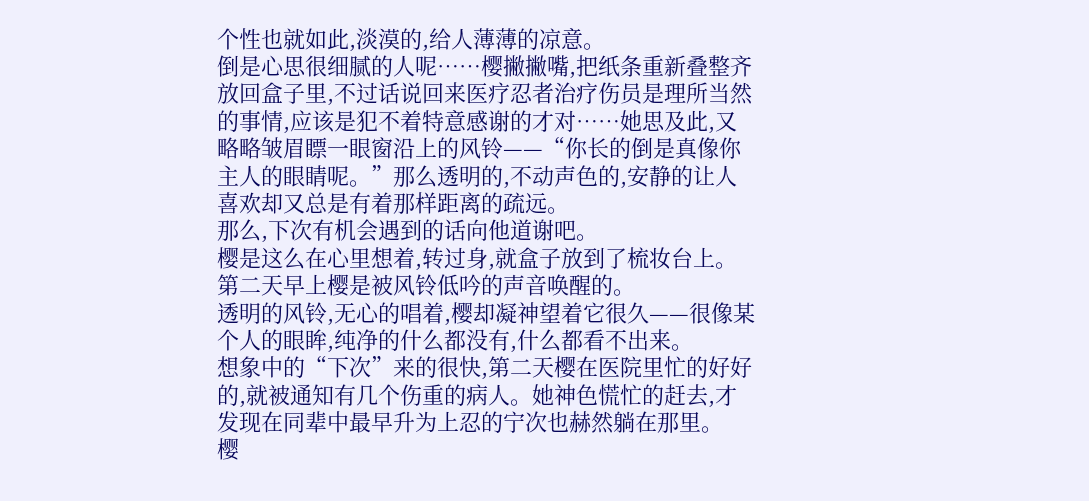个性也就如此,淡漠的,给人薄薄的凉意。
倒是心思很细腻的人呢……樱撇撇嘴,把纸条重新叠整齐放回盒子里,不过话说回来医疗忍者治疗伤员是理所当然的事情,应该是犯不着特意感谢的才对……她思及此,又略略皱眉瞟一眼窗沿上的风铃——“你长的倒是真像你主人的眼睛呢。”那么透明的,不动声色的,安静的让人喜欢却又总是有着那样距离的疏远。
那么,下次有机会遇到的话向他道谢吧。
樱是这么在心里想着,转过身,就盒子放到了梳妆台上。
第二天早上樱是被风铃低吟的声音唤醒的。
透明的风铃,无心的唱着,樱却凝神望着它很久——很像某个人的眼眸,纯净的什么都没有,什么都看不出来。
想象中的“下次”来的很快,第二天樱在医院里忙的好好的,就被通知有几个伤重的病人。她神色慌忙的赶去,才发现在同辈中最早升为上忍的宁次也赫然躺在那里。
樱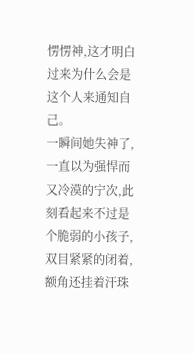愣愣神,这才明白过来为什么会是这个人来通知自己。
一瞬间她失神了,一直以为强悍而又冷漠的宁次,此刻看起来不过是个脆弱的小孩子,双目紧紧的闭着,额角还挂着汗珠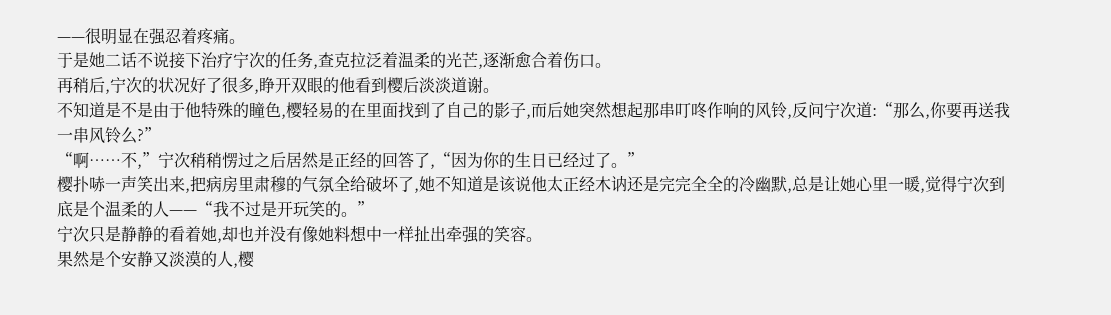——很明显在强忍着疼痛。
于是她二话不说接下治疗宁次的任务,查克拉泛着温柔的光芒,逐渐愈合着伤口。
再稍后,宁次的状况好了很多,睁开双眼的他看到樱后淡淡道谢。
不知道是不是由于他特殊的瞳色,樱轻易的在里面找到了自己的影子,而后她突然想起那串叮咚作响的风铃,反问宁次道:“那么,你要再送我一串风铃么?”
“啊……不,”宁次稍稍愣过之后居然是正经的回答了,“因为你的生日已经过了。”
樱扑哧一声笑出来,把病房里肃穆的气氛全给破坏了,她不知道是该说他太正经木讷还是完完全全的冷幽默,总是让她心里一暖,觉得宁次到底是个温柔的人——“我不过是开玩笑的。”
宁次只是静静的看着她,却也并没有像她料想中一样扯出牵强的笑容。
果然是个安静又淡漠的人,樱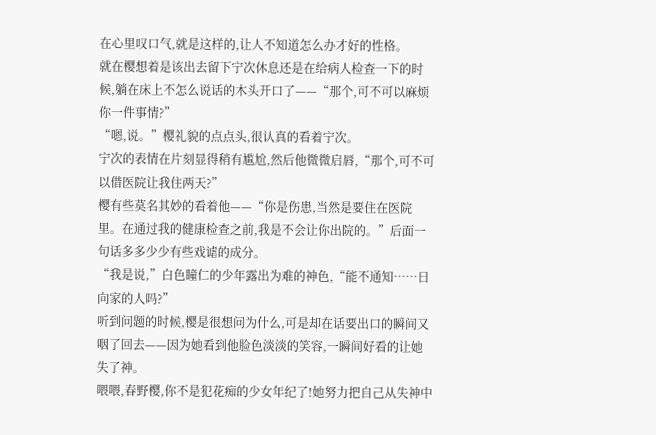在心里叹口气,就是这样的,让人不知道怎么办才好的性格。
就在樱想着是该出去留下宁次休息还是在给病人检查一下的时候,躺在床上不怎么说话的木头开口了——“那个,可不可以麻烦你一件事情?”
“嗯,说。”樱礼貌的点点头,很认真的看着宁次。
宁次的表情在片刻显得稍有尴尬,然后他微微启唇,“那个,可不可以借医院让我住两天?”
樱有些莫名其妙的看着他——“你是伤患,当然是要住在医院里。在通过我的健康检查之前,我是不会让你出院的。”后面一句话多多少少有些戏谑的成分。
“我是说,”白色瞳仁的少年露出为难的神色,“能不通知……日向家的人吗?”
听到问题的时候,樱是很想问为什么,可是却在话要出口的瞬间又咽了回去——因为她看到他脸色淡淡的笑容,一瞬间好看的让她失了神。
喂喂,春野樱,你不是犯花痴的少女年纪了!她努力把自己从失神中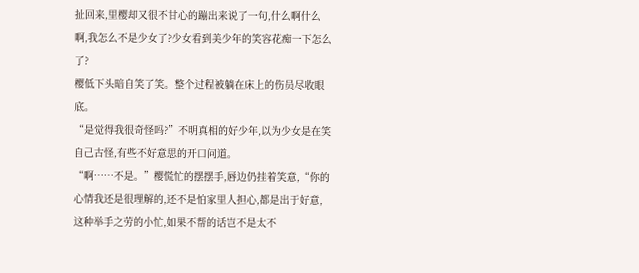扯回来,里樱却又很不甘心的蹦出来说了一句,什么啊什么啊,我怎么不是少女了?少女看到美少年的笑容花痴一下怎么了?
樱低下头暗自笑了笑。整个过程被躺在床上的伤员尽收眼底。
“是觉得我很奇怪吗?”不明真相的好少年,以为少女是在笑自己古怪,有些不好意思的开口问道。
“啊……不是。”樱慌忙的摆摆手,唇边仍挂着笑意,“你的心情我还是很理解的,还不是怕家里人担心,都是出于好意,这种举手之劳的小忙,如果不帮的话岂不是太不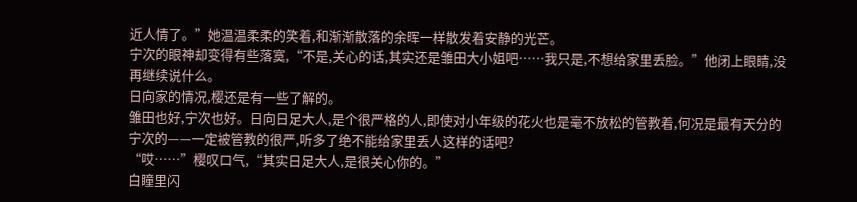近人情了。”她温温柔柔的笑着,和渐渐散落的余晖一样散发着安静的光芒。
宁次的眼神却变得有些落寞,“不是,关心的话,其实还是雏田大小姐吧……我只是,不想给家里丢脸。”他闭上眼睛,没再继续说什么。
日向家的情况,樱还是有一些了解的。
雏田也好,宁次也好。日向日足大人,是个很严格的人,即使对小年级的花火也是毫不放松的管教着,何况是最有天分的宁次的——一定被管教的很严,听多了绝不能给家里丢人这样的话吧?
“哎……”樱叹口气,“其实日足大人,是很关心你的。”
白瞳里闪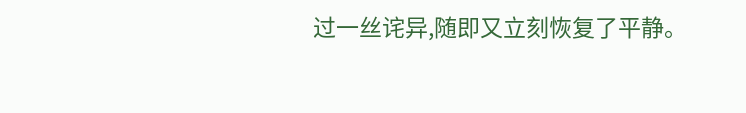过一丝诧异,随即又立刻恢复了平静。